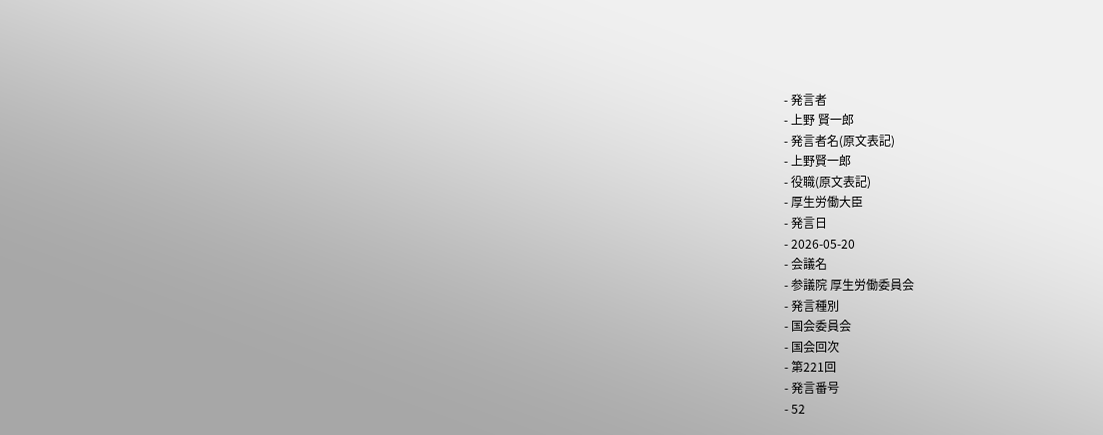- 発言者
- 上野 賢一郎
- 発言者名(原文表記)
- 上野賢一郎
- 役職(原文表記)
- 厚生労働大臣
- 発言日
- 2026-05-20
- 会議名
- 参議院 厚生労働委員会
- 発言種別
- 国会委員会
- 国会回次
- 第221回
- 発言番号
- 52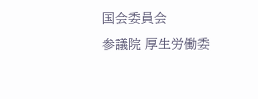国会委員会
参議院 厚生労働委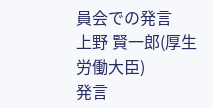員会での発言
上野 賢一郎(厚生労働大臣)
発言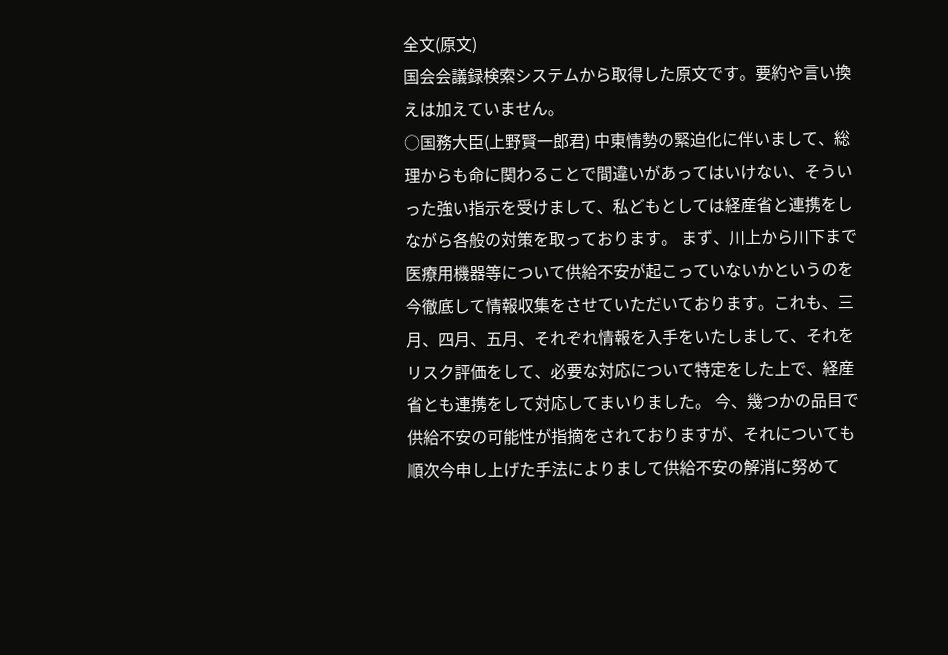全文(原文)
国会会議録検索システムから取得した原文です。要約や言い換えは加えていません。
○国務大臣(上野賢一郎君) 中東情勢の緊迫化に伴いまして、総理からも命に関わることで間違いがあってはいけない、そういった強い指示を受けまして、私どもとしては経産省と連携をしながら各般の対策を取っております。 まず、川上から川下まで医療用機器等について供給不安が起こっていないかというのを今徹底して情報収集をさせていただいております。これも、三月、四月、五月、それぞれ情報を入手をいたしまして、それをリスク評価をして、必要な対応について特定をした上で、経産省とも連携をして対応してまいりました。 今、幾つかの品目で供給不安の可能性が指摘をされておりますが、それについても順次今申し上げた手法によりまして供給不安の解消に努めて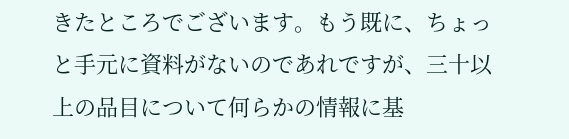きたところでございます。もう既に、ちょっと手元に資料がないのであれですが、三十以上の品目について何らかの情報に基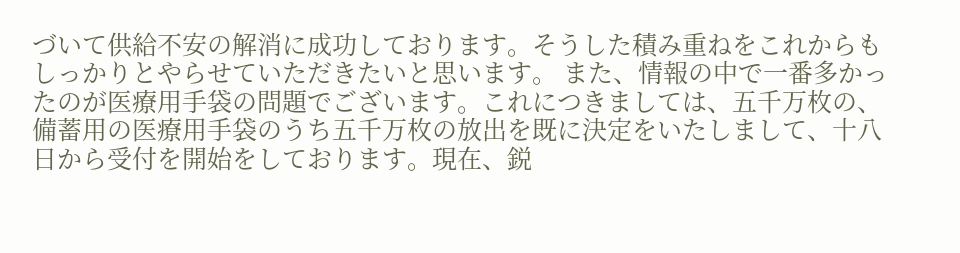づいて供給不安の解消に成功しております。そうした積み重ねをこれからもしっかりとやらせていただきたいと思います。 また、情報の中で一番多かったのが医療用手袋の問題でございます。これにつきましては、五千万枚の、備蓄用の医療用手袋のうち五千万枚の放出を既に決定をいたしまして、十八日から受付を開始をしております。現在、鋭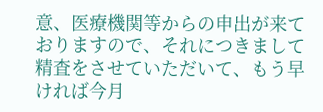意、医療機関等からの申出が来ておりますので、それにつきまして精査をさせていただいて、もう早ければ今月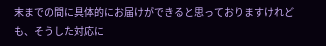末までの間に具体的にお届けができると思っておりますけれども、そうした対応に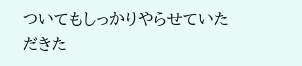ついてもしっかりやらせていただきた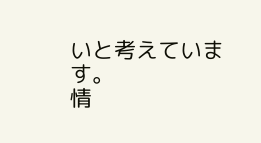いと考えています。
情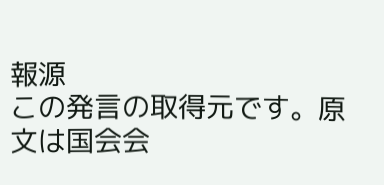報源
この発言の取得元です。原文は国会会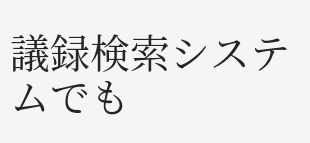議録検索システムでも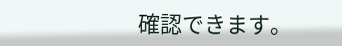確認できます。